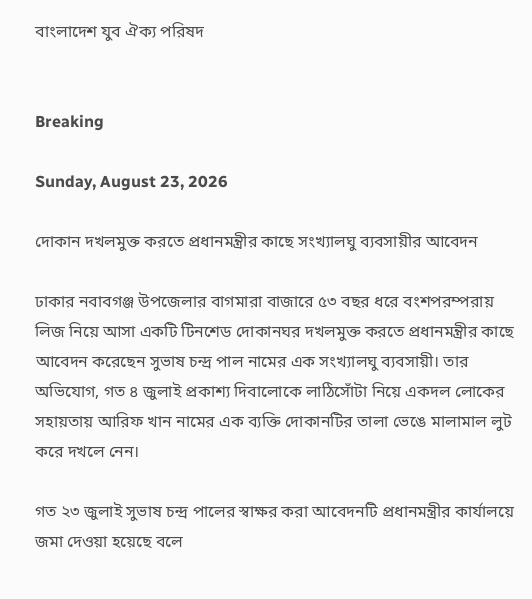বাংলাদেশ যুব ঐক্য পরিষদ


Breaking

Sunday, August 23, 2026

দোকান দখলমুক্ত করতে প্রধানমন্ত্রীর কাছে সংখ্যালঘু ব্যবসায়ীর আবেদন

ঢাকার নবাবগঞ্জ উপজেলার বাগমারা বাজারে ৫৩ বছর ধরে বংশপরম্পরায় লিজ নিয়ে আসা একটি টিনশেড দোকানঘর দখলমুক্ত করতে প্রধানমন্ত্রীর কাছে আবেদন করেছেন সুভাষ চন্দ্র পাল নামের এক সংখ্যালঘু ব্যবসায়ী। তার অভিযোগ, গত ৪ জুলাই প্রকাশ্য দিবালোকে লাঠিসোঁটা নিয়ে একদল লোকের সহায়তায় আরিফ খান নামের এক ব্যক্তি দোকানটির তালা ভেঙে মালামাল লুট করে দখলে নেন।

গত ২৩ জুলাই সুভাষ চন্দ্র পালের স্বাক্ষর করা আবেদনটি প্রধানমন্ত্রীর কার্যালয়ে জমা দেওয়া হয়েছে বলে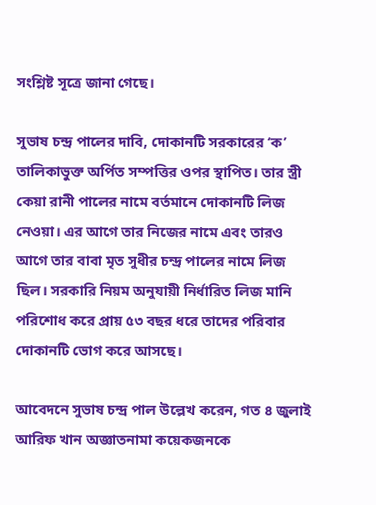সংশ্লিষ্ট সূত্রে জানা গেছে।

সুভাষ চন্দ্র পালের দাবি, দোকানটি সরকারের ‘ক’ তালিকাভুক্ত অর্পিত সম্পত্তির ওপর স্থাপিত। তার স্ত্রী কেয়া রানী পালের নামে বর্তমানে দোকানটি লিজ নেওয়া। এর আগে তার নিজের নামে এবং তারও আগে তার বাবা মৃত সুধীর চন্দ্র পালের নামে লিজ ছিল। সরকারি নিয়ম অনুযায়ী নির্ধারিত লিজ মানি পরিশোধ করে প্রায় ৫৩ বছর ধরে তাদের পরিবার দোকানটি ভোগ করে আসছে।

আবেদনে সুভাষ চন্দ্র পাল উল্লেখ করেন, গত ৪ জুলাই আরিফ খান অজ্ঞাতনামা কয়েকজনকে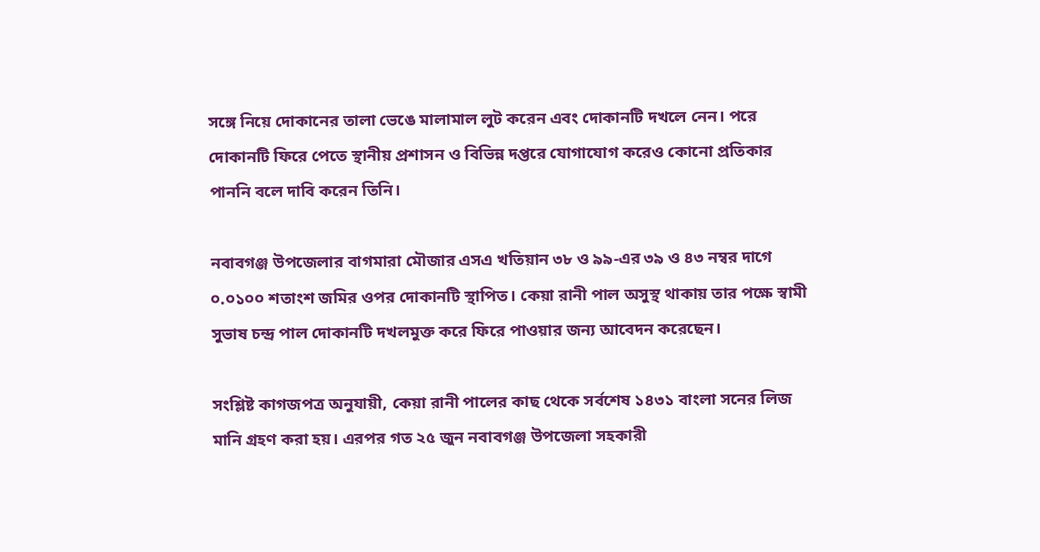সঙ্গে নিয়ে দোকানের তালা ভেঙে মালামাল লুট করেন এবং দোকানটি দখলে নেন। পরে দোকানটি ফিরে পেতে স্থানীয় প্রশাসন ও বিভিন্ন দপ্তরে যোগাযোগ করেও কোনো প্রতিকার পাননি বলে দাবি করেন তিনি।

নবাবগঞ্জ উপজেলার বাগমারা মৌজার এসএ খতিয়ান ৩৮ ও ৯৯-এর ৩৯ ও ৪৩ নম্বর দাগে ০.০১০০ শতাংশ জমির ওপর দোকানটি স্থাপিত। কেয়া রানী পাল অসুস্থ থাকায় তার পক্ষে স্বামী সুভাষ চন্দ্র পাল দোকানটি দখলমুক্ত করে ফিরে পাওয়ার জন্য আবেদন করেছেন।

সংশ্লিষ্ট কাগজপত্র অনুযায়ী, কেয়া রানী পালের কাছ থেকে সর্বশেষ ১৪৩১ বাংলা সনের লিজ মানি গ্রহণ করা হয়। এরপর গত ২৫ জুন নবাবগঞ্জ উপজেলা সহকারী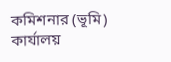কমিশনার (ভূমি) কার্যালয়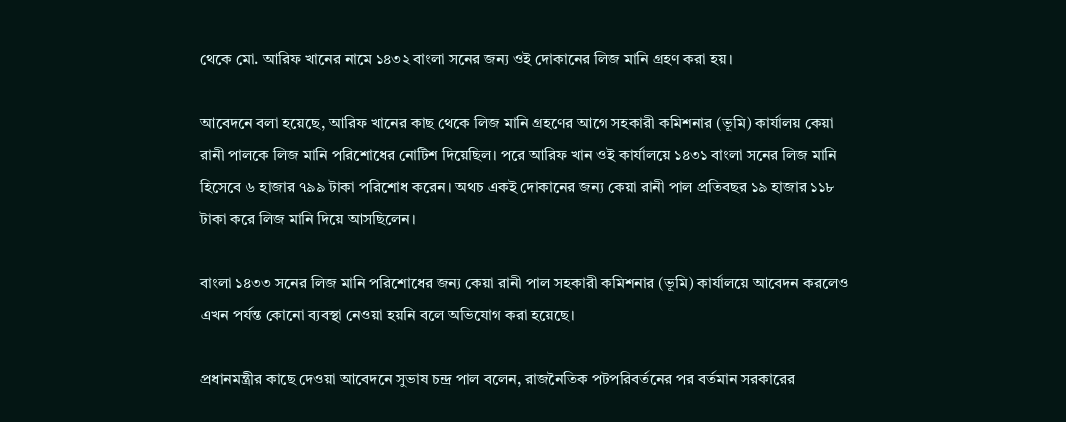থেকে মো. আরিফ খানের নামে ১৪৩২ বাংলা সনের জন্য ওই দোকানের লিজ মানি গ্রহণ করা হয়।

আবেদনে বলা হয়েছে, আরিফ খানের কাছ থেকে লিজ মানি গ্রহণের আগে সহকারী কমিশনার (ভূমি) কার্যালয় কেয়া রানী পালকে লিজ মানি পরিশোধের নোটিশ দিয়েছিল। পরে আরিফ খান ওই কার্যালয়ে ১৪৩১ বাংলা সনের লিজ মানি হিসেবে ৬ হাজার ৭৯৯ টাকা পরিশোধ করেন। অথচ একই দোকানের জন্য কেয়া রানী পাল প্রতিবছর ১৯ হাজার ১১৮ টাকা করে লিজ মানি দিয়ে আসছিলেন।

বাংলা ১৪৩৩ সনের লিজ মানি পরিশোধের জন্য কেয়া রানী পাল সহকারী কমিশনার (ভূমি) কার্যালয়ে আবেদন করলেও এখন পর্যন্ত কোনো ব্যবস্থা নেওয়া হয়নি বলে অভিযোগ করা হয়েছে।

প্রধানমন্ত্রীর কাছে দেওয়া আবেদনে সুভাষ চন্দ্র পাল বলেন, রাজনৈতিক পটপরিবর্তনের পর বর্তমান সরকারের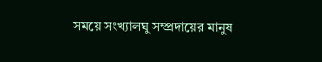সময়ে সংখ্যালঘু সম্প্রদায়ের মানুষ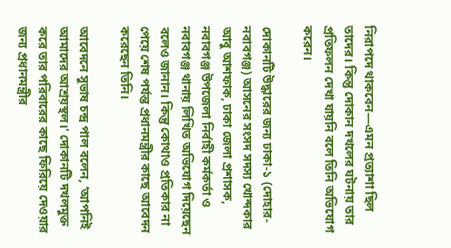নিরাপদে থাকবেন—এমন প্রত্যাশা ছিল তাদের। কিন্তু দোকান দখলের ঘটনায় তার প্রতিফলন দেখা যায়নি বলে তিনি অভিযোগ করেন।

দোকানটি উদ্ধারের জন্য ঢাকা-১ (দোহার-নবাবগঞ্জ) আসনের সংসদ সদস্য খোন্দকার আবু আশফাক, ঢাকা জেলা প্রশাসক, নবাবগঞ্জ উপজেলা নির্বাহী কর্মকর্তা ও নবাবগঞ্জ থানায় লিখিত অভিযোগ দিয়েছেন বলেও জানান। কিন্তু কোথাও প্রতিকার না পেয়ে শেষ পর্যন্ত প্রধানমন্ত্রীর কাছে আবেদন করেছেন তিনি।

আবেদনে সুভাষ চন্দ্র পাল বলেন, ‘আপনিই আমাদের আশ্রয়স্থল।’ দোকানটি দখলমুক্ত করে তার পরিবারের কাছে ফিরিয়ে দেওয়ার জন্য প্রধানমন্ত্রীর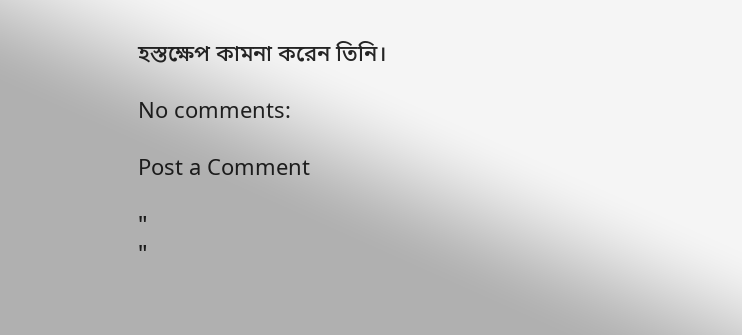হস্তক্ষেপ কামনা করেন তিনি।

No comments:

Post a Comment

"
"